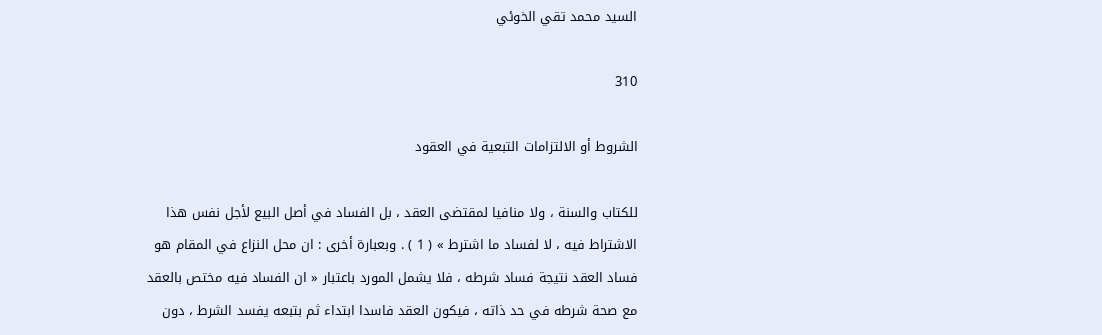السيد محمد تقي الخوئي

310

الشروط أو الالتزامات التبعية في العقود

للكتاب والسنة ، ولا منافيا لمقتضى العقد ، بل الفساد في أصل البيع لأجل نفس هذا الاشتراط فيه ، لا لفساد ما اشترط » ( 1 ) . وبعبارة أخرى : ان محل النزاع في المقام هو فساد العقد نتيجة فساد شرطه ، فلا يشمل المورد باعتبار « ان الفساد فيه مختص بالعقد مع صحة شرطه في حد ذاته ، فيكون العقد فاسدا ابتداء ثم بتبعه يفسد الشرط ، دون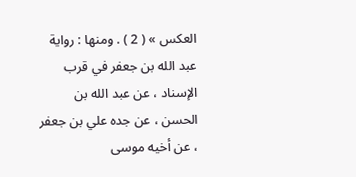العكس » ( 2 ) . ومنها : رواية عبد الله بن جعفر في قرب الإسناد ، عن عبد الله بن الحسن ، عن جده علي بن جعفر ، عن أخيه موسى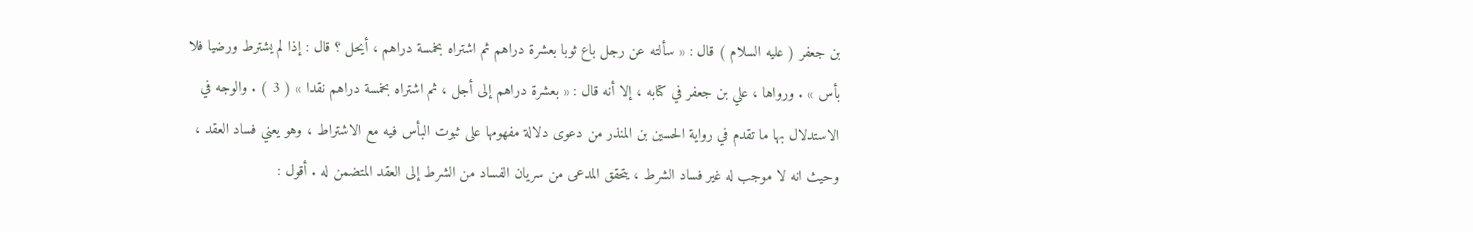بن جعفر ( عليه السلام ) قال : « سألته عن رجل باع ثوبا بعشرة دراهم ثم اشتراه بخمسة دراهم ، أيحل ؟ قال : إذا لم يشترط ورضيا فلا بأس » . ورواها ، علي بن جعفر في كتابه ، إلا أنه قال : « بعشرة دراهم إلى أجل ، ثم اشتراه بخمسة دراهم نقدا » ( 3 ) . والوجه في الاستدلال بها ما تقدم في رواية الحسين بن المنذر من دعوى دلالة مفهومها على ثبوت البأس فيه مع الاشتراط ، وهو يعني فساد العقد ، وحيث انه لا موجب له غير فساد الشرط ، يتحقق المدعى من سريان الفساد من الشرط إلى العقد المتضمن له . أقول :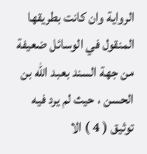الرواية وان كانت بطريقها المنقول في الوسائل ضعيفة من جهة السند بعبد الله بن الحسن ، حيث لم يرد فيه توثيق ( 4 ) الا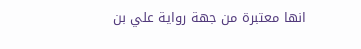انها معتبرة من جهة رواية علي بن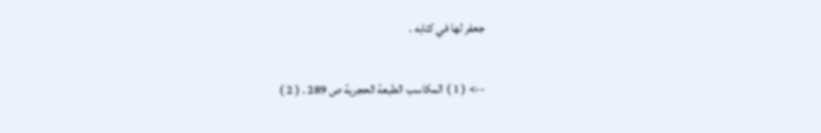جعفر لها في كتابه .

--> ( 1 ) المكاسب الطبعة الحجرية ص 289 . ( 2 )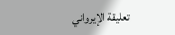تعليقة الإيرواني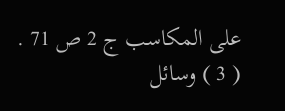على المكاسب ج 2 ص 71 . ( 3 ) وسائل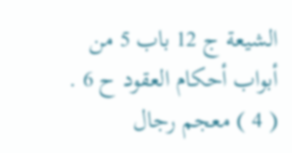الشيعة ج 12 باب 5 من أبواب أحكام العقود ح 6 . ( 4 ) معجم رجال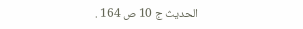الحديث ج 10 ص 164 .